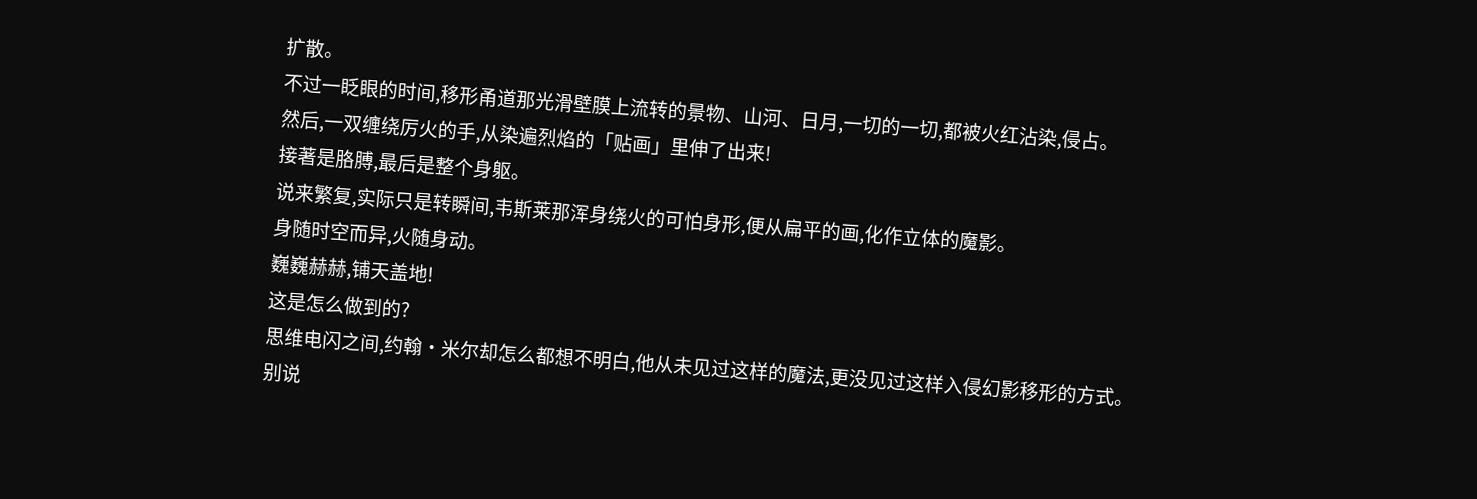扩散。
不过一眨眼的时间,移形甬道那光滑壁膜上流转的景物、山河、日月,一切的一切,都被火红沾染,侵占。
然后,一双缠绕厉火的手,从染遍烈焰的「贴画」里伸了出来!
接著是胳膊,最后是整个身躯。
说来繁复,实际只是转瞬间,韦斯莱那浑身绕火的可怕身形,便从扁平的画,化作立体的魔影。
身随时空而异,火随身动。
巍巍赫赫,铺天盖地!
这是怎么做到的?
思维电闪之间,约翰·米尔却怎么都想不明白,他从未见过这样的魔法,更没见过这样入侵幻影移形的方式。
别说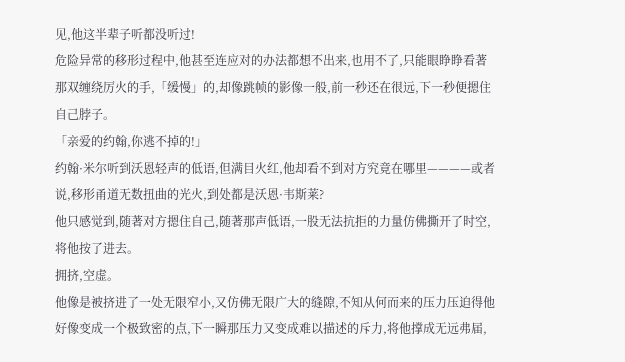见,他这半辈子听都没听过!
危险异常的移形过程中,他甚至连应对的办法都想不出来,也用不了,只能眼睁睁看著那双缠绕厉火的手,「缓慢」的,却像跳帧的影像一般,前一秒还在很远,下一秒便摁住自己脖子。
「亲爱的约翰,你逃不掉的!」
约翰·米尔听到沃恩轻声的低语,但满目火红,他却看不到对方究竟在哪里————或者说,移形甬道无数扭曲的光火,到处都是沃恩·韦斯莱?
他只感觉到,随著对方摁住自己,随著那声低语,一股无法抗拒的力量仿佛撕开了时空,将他按了进去。
拥挤,空虚。
他像是被挤进了一处无限窄小,又仿佛无限广大的缝隙,不知从何而来的压力压迫得他好像变成一个极致密的点,下一瞬那压力又变成难以描述的斥力,将他撑成无远弗届,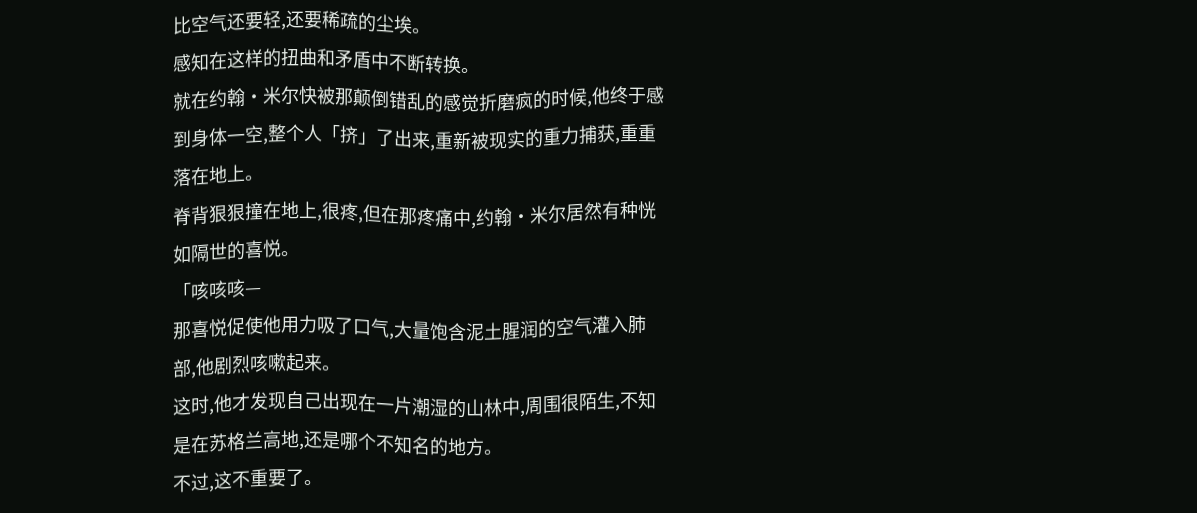比空气还要轻,还要稀疏的尘埃。
感知在这样的扭曲和矛盾中不断转换。
就在约翰·米尔快被那颠倒错乱的感觉折磨疯的时候,他终于感到身体一空,整个人「挤」了出来,重新被现实的重力捕获,重重落在地上。
脊背狠狠撞在地上,很疼,但在那疼痛中,约翰·米尔居然有种恍如隔世的喜悦。
「咳咳咳—
那喜悦促使他用力吸了口气,大量饱含泥土腥润的空气灌入肺部,他剧烈咳嗽起来。
这时,他才发现自己出现在一片潮湿的山林中,周围很陌生,不知是在苏格兰高地,还是哪个不知名的地方。
不过,这不重要了。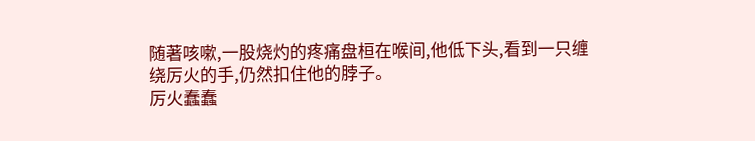随著咳嗽,一股烧灼的疼痛盘桓在喉间,他低下头,看到一只缠绕厉火的手,仍然扣住他的脖子。
厉火蠢蠢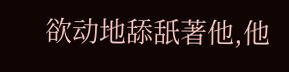欲动地舔舐著他,他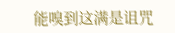能嗅到这满是诅咒